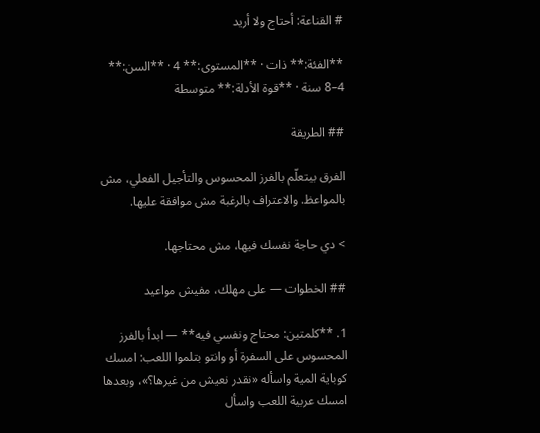# القناعة: أحتاج ولا أريد

**الفئة:** ذات · **المستوى:** 4 · **السن:** 4–8 سنة · **قوة الأدلة:** متوسطة

## الطريقة

الفرق بيتعلّم بالفرز المحسوس والتأجيل الفعلي، مش بالمواعظ. والاعتراف بالرغبة مش موافقة عليها.

> دي حاجة نفسك فيها، مش محتاجها.

## الخطوات — على مهلك، مفيش مواعيد

1. **كلمتين: محتاج ونفسي فيه** — ابدأ بالفرز المحسوس على السفرة أو وانتو بتلموا اللعب: امسك كوباية المية واسأله «نقدر نعيش من غيرها؟»، وبعدها امسك عربية اللعب واسأل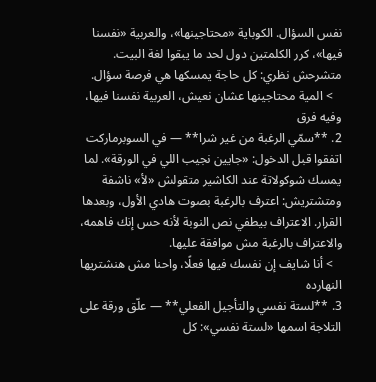نفس السؤال. الكوباية «محتاجينها»، والعربية «نفسنا فيها»، كرر الكلمتين دول لحد ما يبقوا لغة البيت. متشرحش نظري: كل حاجة يمسكها هي فرصة سؤال.
   > المية محتاجينها عشان نعيش، العربية نفسنا فيها، وفيه فرق
2. **سمّي الرغبة من غير شرا** — في السوبرماركت اتفقوا قبل الدخول: «جايين نجيب اللي في الورقة». لما يمسك شوكولاتة عند الكاشير متقولش «لأ» ناشفة ومتشتريش: اعترف بالرغبة بصوت هادي الأول، وبعدها القرار. الاعتراف بيطفي نص النوبة لأنه حس إنك فاهمه، والاعتراف بالرغبة مش موافقة عليها.
   > أنا شايف إن نفسك فيها فعلًا، واحنا مش هنشتريها النهارده
3. **لستة نفسي والتأجيل الفعلي** — علّق ورقة على التلاجة اسمها «لستة نفسي»: كل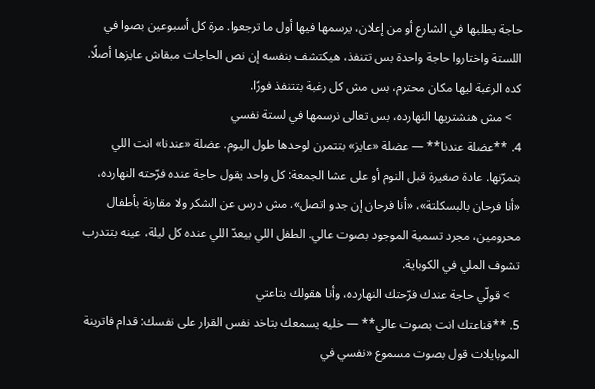حاجة يطلبها في الشارع أو من إعلان، يرسمها فيها أول ما ترجعوا. مرة كل أسبوعين بصوا في اللستة واختاروا حاجة واحدة بس تتنفذ، هيكتشف بنفسه إن نص الحاجات مبقاش عايزها أصلًا. كده الرغبة ليها مكان محترم، بس مش كل رغبة بتتنفذ فورًا.
   > مش هنشتريها النهارده، بس تعالى نرسمها في لستة نفسي
4. **عضلة عندنا** — عضلة «عايز» بتتمرن لوحدها طول اليوم. عضلة «عندنا» انت اللي بتمرّنها. عادة صغيرة قبل النوم أو على عشا الجمعة: كل واحد يقول حاجة عنده فرّحته النهارده، «أنا فرحان بالبسكلتة»، «أنا فرحان إن جدو اتصل». مش درس عن الشكر ولا مقارنة بأطفال محرومين، مجرد تسمية الموجود بصوت عالي. الطفل اللي بيعدّ اللي عنده كل ليلة، عينه بتتدرب تشوف الملي في الكوباية.
   > قولّي حاجة عندك فرّحتك النهارده، وأنا هقولك بتاعتي
5. **قناعتك انت بصوت عالي** — خليه يسمعك بتاخد نفس القرار على نفسك: قدام فاترينة الموبايلات قول بصوت مسموع «نفسي في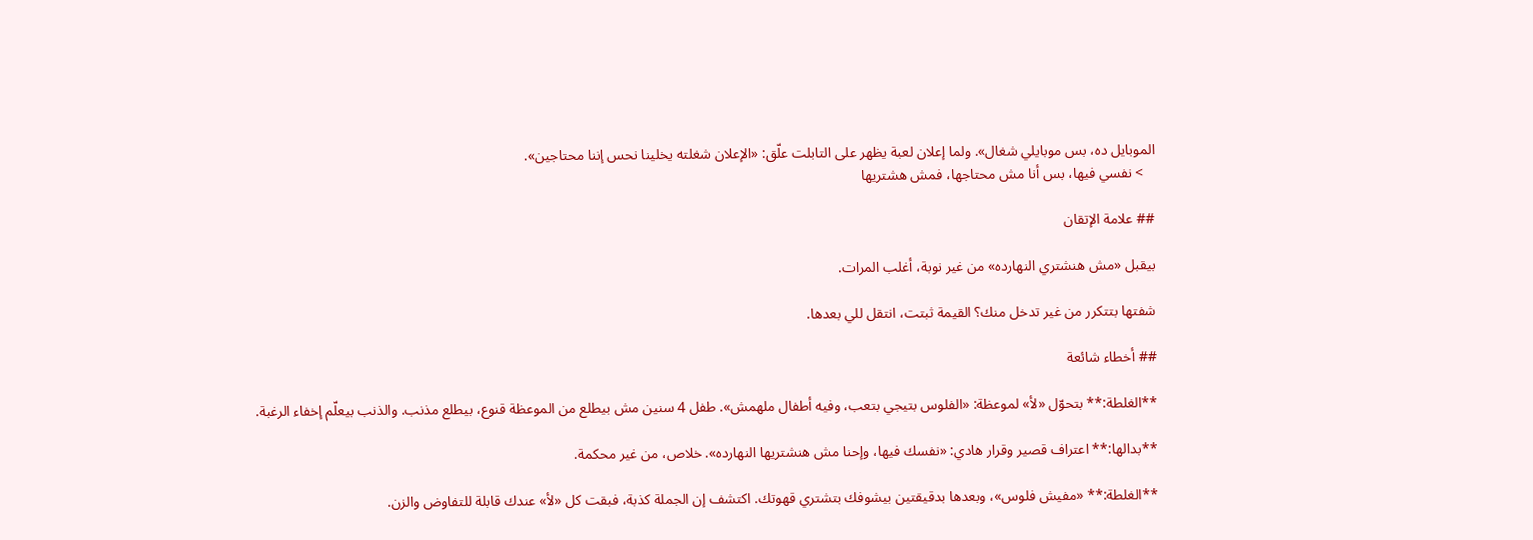الموبايل ده، بس موبايلي شغال». ولما إعلان لعبة يظهر على التابلت علّق: «الإعلان شغلته يخلينا نحس إننا محتاجين».
   > نفسي فيها، بس أنا مش محتاجها، فمش هشتريها

## علامة الإتقان

بيقبل «مش هنشتري النهارده» من غير نوبة، أغلب المرات.

شفتها بتتكرر من غير تدخل منك؟ القيمة ثبتت، انتقل للي بعدها.

## أخطاء شائعة

**الغلطة:** بتحوّل «لأ» لموعظة: «الفلوس بتيجي بتعب، وفيه أطفال ملهمش». طفل 4 سنين مش بيطلع من الموعظة قنوع، بيطلع مذنب. والذنب بيعلّم إخفاء الرغبة.

**بدالها:** اعتراف قصير وقرار هادي: «نفسك فيها، وإحنا مش هنشتريها النهارده». خلاص، من غير محكمة.

**الغلطة:** «مفيش فلوس»، وبعدها بدقيقتين بيشوفك بتشتري قهوتك. اكتشف إن الجملة كذبة، فبقت كل «لأ» عندك قابلة للتفاوض والزن.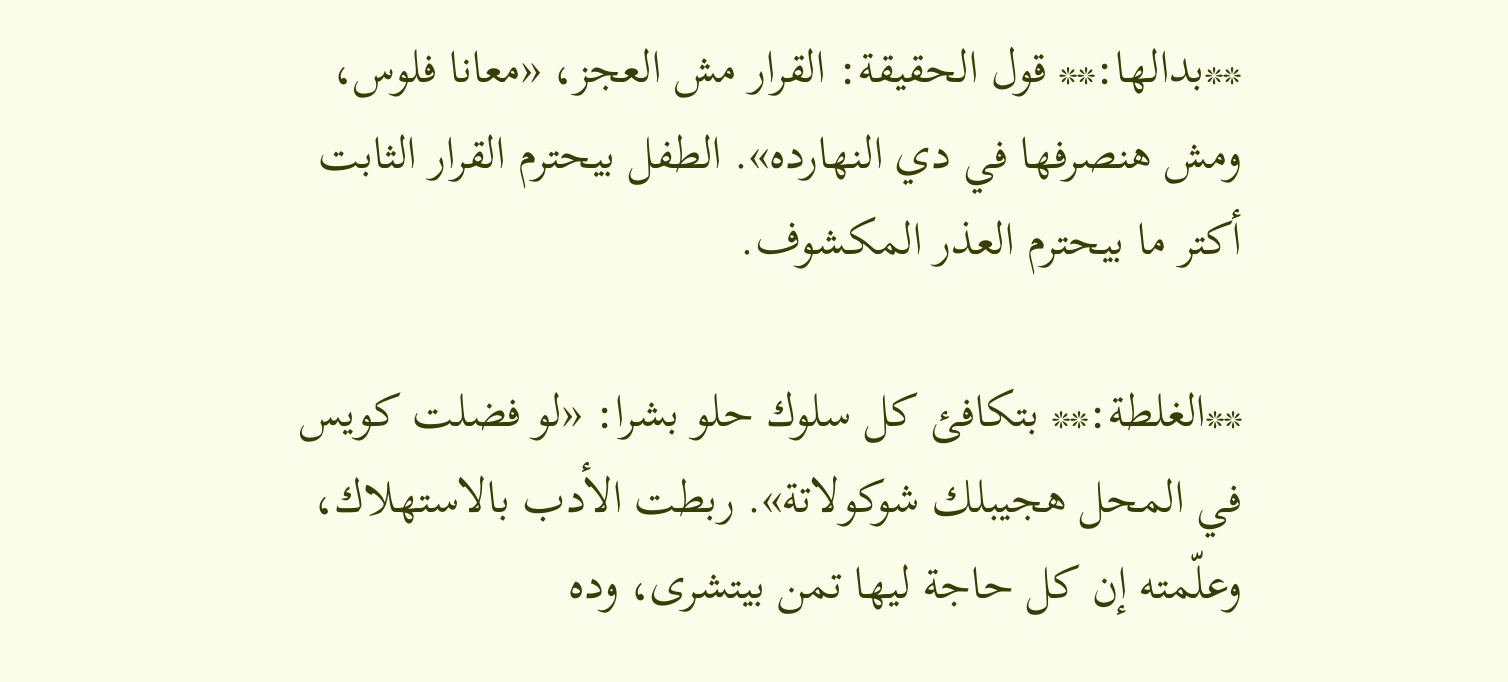**بدالها:** قول الحقيقة: القرار مش العجز، «معانا فلوس، ومش هنصرفها في دي النهارده». الطفل بيحترم القرار الثابت أكتر ما بيحترم العذر المكشوف.

**الغلطة:** بتكافئ كل سلوك حلو بشرا: «لو فضلت كويس في المحل هجيبلك شوكولاتة». ربطت الأدب بالاستهلاك، وعلّمته إن كل حاجة ليها تمن بيتشرى، وده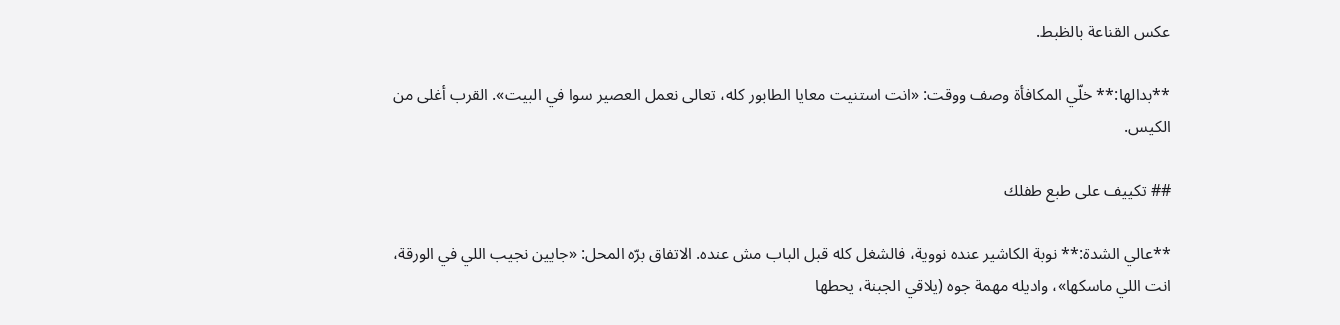عكس القناعة بالظبط.

**بدالها:** خلّي المكافأة وصف ووقت: «انت استنيت معايا الطابور كله، تعالى نعمل العصير سوا في البيت». القرب أغلى من الكيس.

## تكييف على طبع طفلك

**عالي الشدة:** نوبة الكاشير عنده نووية، فالشغل كله قبل الباب مش عنده. الاتفاق برّه المحل: «جايين نجيب اللي في الورقة، انت اللي ماسكها»، واديله مهمة جوه (يلاقي الجبنة، يحطها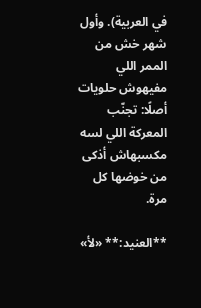في العربية). وأول شهر خش من الممر اللي مفيهوش حلويات أصلًا: تجنّب المعركة اللي لسه مكسبهاش أذكى من خوضها كل مرة.

**العنيد:** «لأ»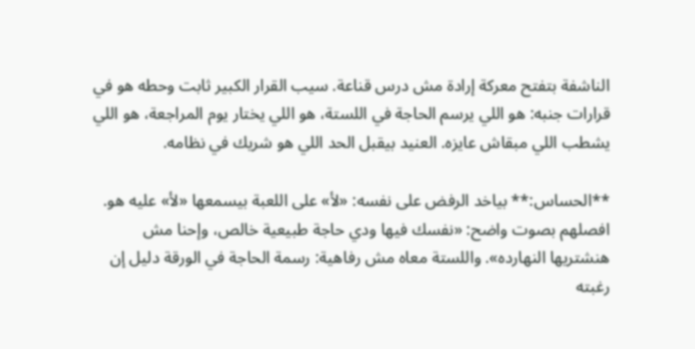الناشفة بتفتح معركة إرادة مش درس قناعة. سيب القرار الكبير ثابت وحطه هو في قرارات جنبه: هو اللي يرسم الحاجة في اللستة، هو اللي يختار يوم المراجعة، هو اللي يشطب اللي مبقاش عايزه. العنيد بيقبل الحد اللي هو شريك في نظامه.

**الحساس:** بياخد الرفض على نفسه: «لأ» على اللعبة بيسمعها «لأ» عليه هو. افصلهم بصوت واضح: «نفسك فيها ودي حاجة طبيعية خالص، وإحنا مش هنشتريها النهارده». واللستة معاه مش رفاهية: رسمة الحاجة في الورقة دليل إن رغبته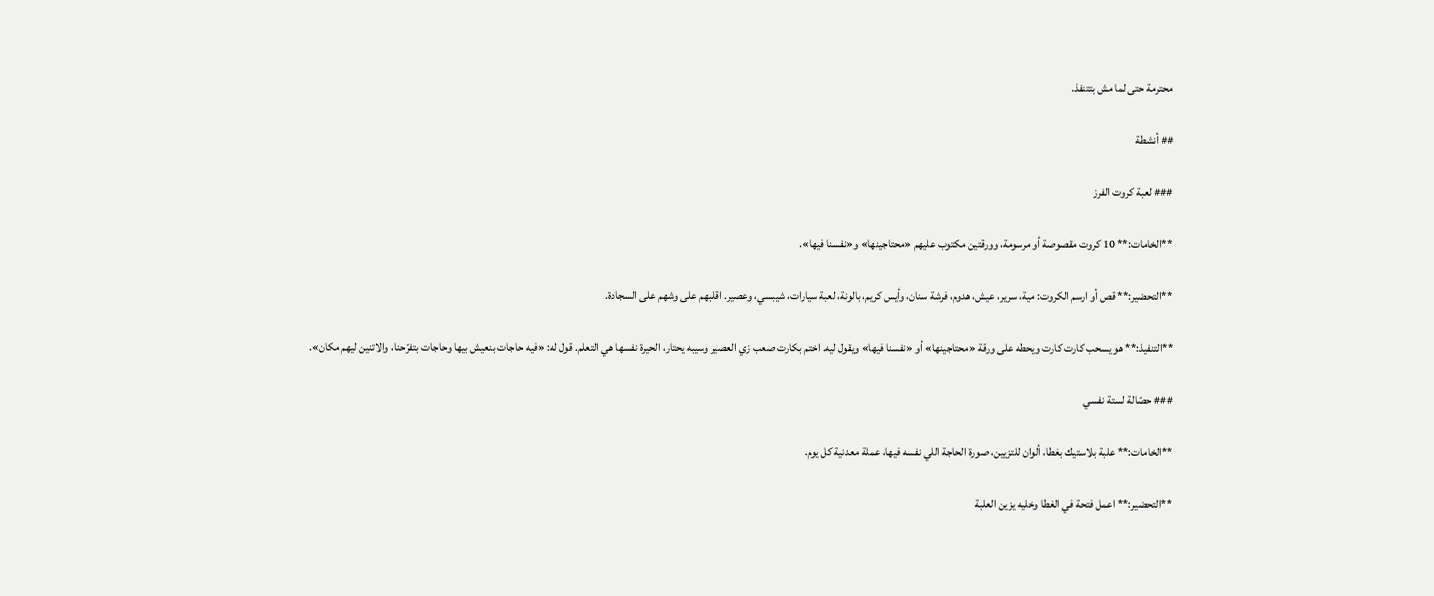محترمة حتى لما مش بتتنفذ.

## أنشطة

### لعبة كروت الفرز

**الخامات:** 10 كروت مقصوصة أو مرسومة، وورقتين مكتوب عليهم «محتاجينها» و«نفسنا فيها».

**التحضير:** قص أو ارسم الكروت: مية، سرير، عيش، هدوم، فرشة سنان، وأيس كريم، بالونة، لعبة سيارات، شيبسي، وعصير. اقلبهم على وشهم على السجادة.

**التنفيذ:** هو يسحب كارت كارت ويحطه على ورقة «محتاجينها» أو «نفسنا فيها» ويقول ليه. اختم بكارت صعب زي العصير وسيبه يحتار، الحيرة نفسها هي التعلم. قول له: «فيه حاجات بنعيش بيها وحاجات بتفرّحنا، والاتنين ليهم مكان».

### حصّالة لستة نفسي

**الخامات:** علبة بلاستيك بغطا، ألوان للتزيين، صورة الحاجة اللي نفسه فيها، عملة معدنية كل يوم.

**التحضير:** اعمل فتحة في الغطا وخليه يزين العلبة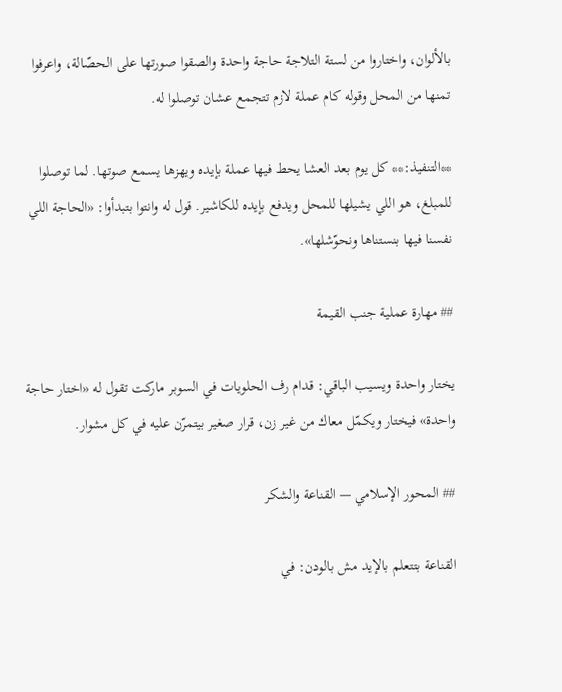بالألوان، واختاروا من لستة التلاجة حاجة واحدة والصقوا صورتها على الحصّالة، واعرفوا تمنها من المحل وقوله كام عملة لازم تتجمع عشان توصلوا له.

**التنفيذ:** كل يوم بعد العشا يحط فيها عملة بإيده ويهزها يسمع صوتها. لما توصلوا للمبلغ، هو اللي يشيلها للمحل ويدفع بإيده للكاشير. قول له وانتوا بتبدأوا: «الحاجة اللي نفسنا فيها بنستناها ونحوّشلها».

## مهارة عملية جنب القيمة

يختار واحدة ويسيب الباقي: قدام رف الحلويات في السوبر ماركت تقول له «اختار حاجة واحدة» فيختار ويكمّل معاك من غير زن، قرار صغير بيتمرّن عليه في كل مشوار.

## المحور الإسلامي — القناعة والشكر

القناعة بتتعلم بالإيد مش بالودن: في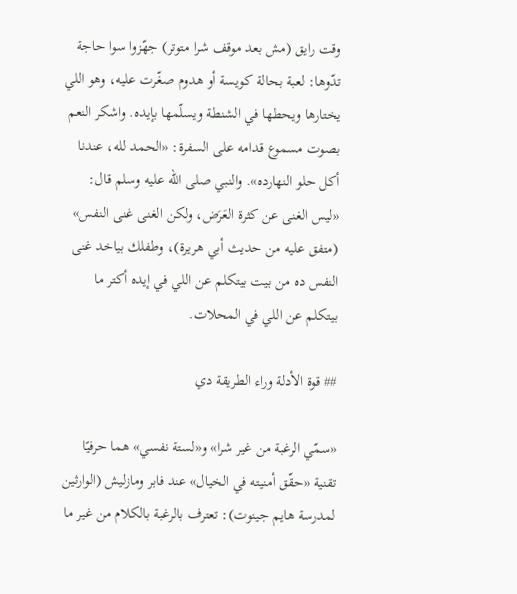وقت رايق (مش بعد موقف شرا متوتر) جهّزوا سوا حاجة تدّوها: لعبة بحالة كويسة أو هدوم صغّرت عليه، وهو اللي يختارها ويحطها في الشنطة ويسلّمها بإيده. واشكر النعم بصوت مسموع قدامه على السفرة: «الحمد لله، عندنا أكل حلو النهارده». والنبي صلى الله عليه وسلم قال: «ليس الغنى عن كثرة العَرَض، ولكن الغنى غنى النفس» (متفق عليه من حديث أبي هريرة)، وطفلك بياخد غنى النفس ده من بيت بيتكلم عن اللي في إيده أكتر ما بيتكلم عن اللي في المحلات.

## قوة الأدلة وراء الطريقة دي

«سمّي الرغبة من غير شرا» و«لستة نفسي» هما حرفيًا تقنية «حقّق أمنيته في الخيال» عند فابر ومازليش (الوارثين لمدرسة هايم جينوت): تعترف بالرغبة بالكلام من غير ما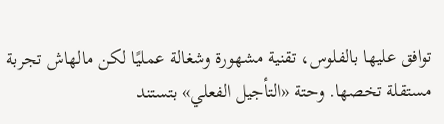توافق عليها بالفلوس، تقنية مشهورة وشغالة عمليًا لكن مالهاش تجربة مستقلة تخصها. وحتة «التأجيل الفعلي» بتستند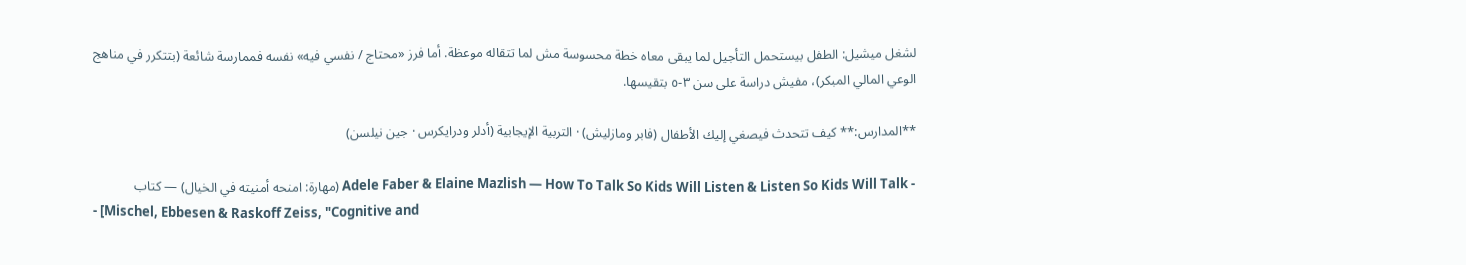لشغل ميشيل: الطفل بيستحمل التأجيل لما يبقى معاه خطة محسوسة مش لما تتقاله موعظة. أما فرز «محتاج / نفسي فيه» نفسه فممارسة شائعة (بتتكرر في مناهج الوعي المالي المبكر)، مفيش دراسة على سن ٣-٥ بتقيسها.

**المدارس:** كيف تتحدث فيصغي إليك الأطفال (فابر ومازليش) · التربية الإيجابية (أدلر ودرايكرس · جين نيلسن)

- Adele Faber & Elaine Mazlish — How To Talk So Kids Will Listen & Listen So Kids Will Talk (مهارة: امنحه أمنيته في الخيال) — كتاب
- [Mischel, Ebbesen & Raskoff Zeiss, "Cognitive and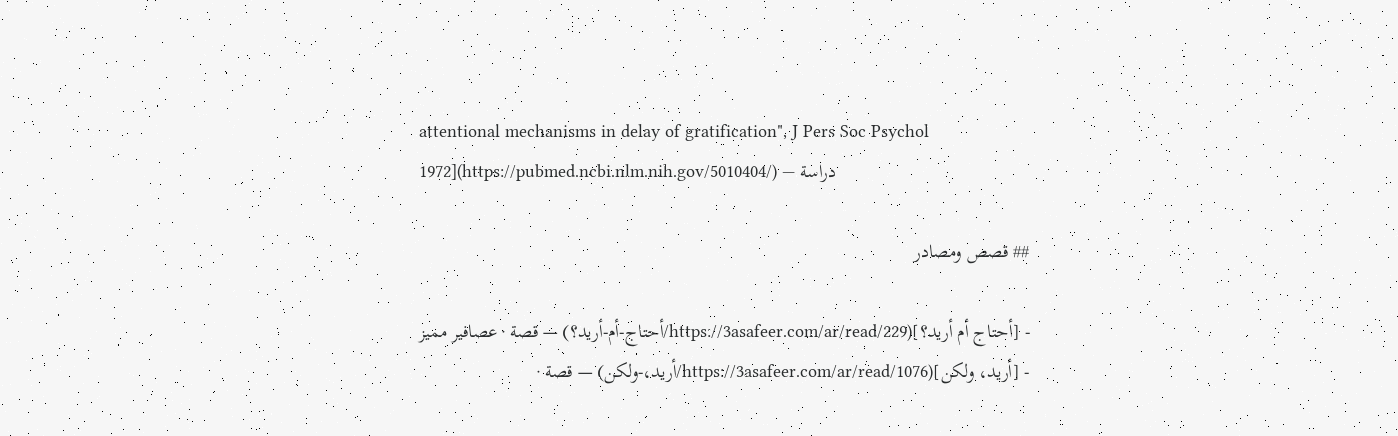attentional mechanisms in delay of gratification", J Pers Soc Psychol 1972](https://pubmed.ncbi.nlm.nih.gov/5010404/) — دراسة

## قصص ومصادر

- [أحتاج أم أريد؟](https://3asafeer.com/ar/read/229/أحتاج-أم-أريد؟) — قصة · عصافير مميز
- [أريد، ولكن](https://3asafeer.com/ar/read/1076/أريد،-ولكن) — قصة ·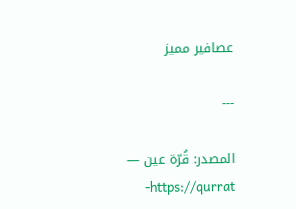عصافير مميز

---

المصدر: قُرّة عين — https://qurrat-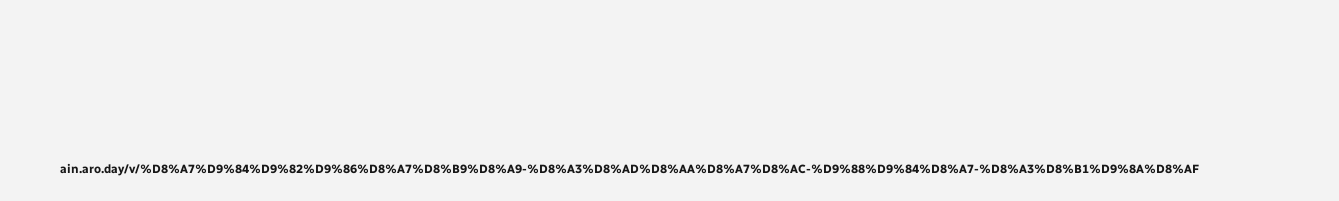ain.aro.day/v/%D8%A7%D9%84%D9%82%D9%86%D8%A7%D8%B9%D8%A9-%D8%A3%D8%AD%D8%AA%D8%A7%D8%AC-%D9%88%D9%84%D8%A7-%D8%A3%D8%B1%D9%8A%D8%AF